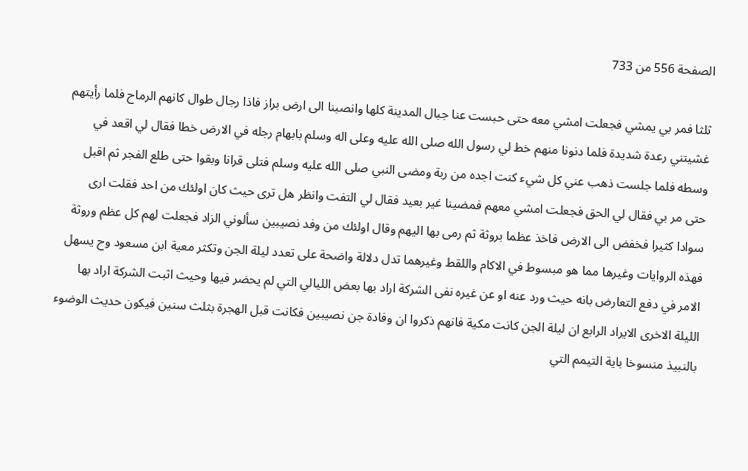الصفحة 556 من 733

ثلثا فمر بي يمشي فجعلت امشي معه حتى حبست عنا جبال المدينة كلها وانصبنا الى ارض براز فاذا رجال طوال كانهم الرماح فلما رأيتهم غشيتني رعدة شديدة فلما دنونا منهم خط لي رسول الله صلى الله عليه وعلى اله وسلم بابهام رجله في الارض خطا فقال لي اقعد في وسطه فلما جلست ذهب عني كل شيء كنت اجده من ربة ومضى النبي صلى الله عليه وسلم فتلى قرانا وبقوا حتى طلع الفجر ثم اقبل حتى مر بي فقال لي الحق فجعلت امشي معهم فمضينا غير بعيد فقال لي التفت وانظر هل ترى حيث كان اولئك من احد فقلت ارى سوادا كثيرا فخفض الى الارض فاخذ عظما بروثة ثم رمى بها اليهم وقال اولئك من وفد نصيبين سألوني الزاد فجعلت لهم كل عظم وروثة فهذه الروايات وغيرها مما هو مبسوط في الاكام واللقط وغيرهما تدل دلالة واضحة على تعدد ليلة الجن وتكثر معية ابن مسعود وح يسهل الامر في دفع التعارض بانه حيث ورد عنه او عن غيره نفى الشركة اراد بها بعض الليالي التي لم يحضر فيها وحيث اثبت الشركة اراد بها الليلة الاخرى الايراد الرابع ان ليلة الجن كانت مكية فانهم ذكروا ان وفادة جن نصيبين فكانت قبل الهجرة بثلث سنين فيكون حديث الوضوء بالنبيذ منسوخا باية التيمم التي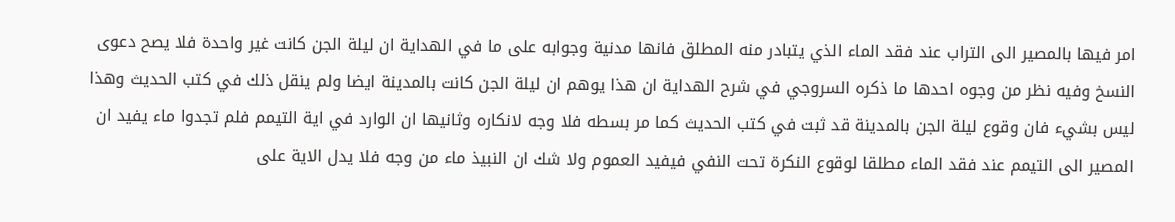امر فيها بالمصير الى التراب عند فقد الماء الذي يتبادر منه المطلق فانها مدنية وجوابه على ما في الهداية ان ليلة الجن كانت غير واحدة فلا يصح دعوى النسخ وفيه نظر من وجوه احدها ما ذكره السروجي في شرح الهداية ان هذا يوهم ان ليلة الجن كانت بالمدينة ايضا ولم ينقل ذلك في كتب الحديث وهذا ليس بشيء فان وقوع ليلة الجن بالمدينة قد ثبت في كتب الحديث كما مر بسطه فلا وجه لانكاره وثانيها ان الوارد في اية التيمم فلم تجدوا ماء يفيد ان المصير الى التيمم عند فقد الماء مطلقا لوقوع النكرة تحت النفي فيفيد العموم ولا شك ان النبيذ ماء من وجه فلا يدل الاية على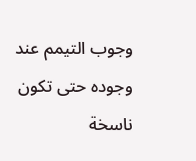وجوب التيمم عند وجوده حتى تكون ناسخة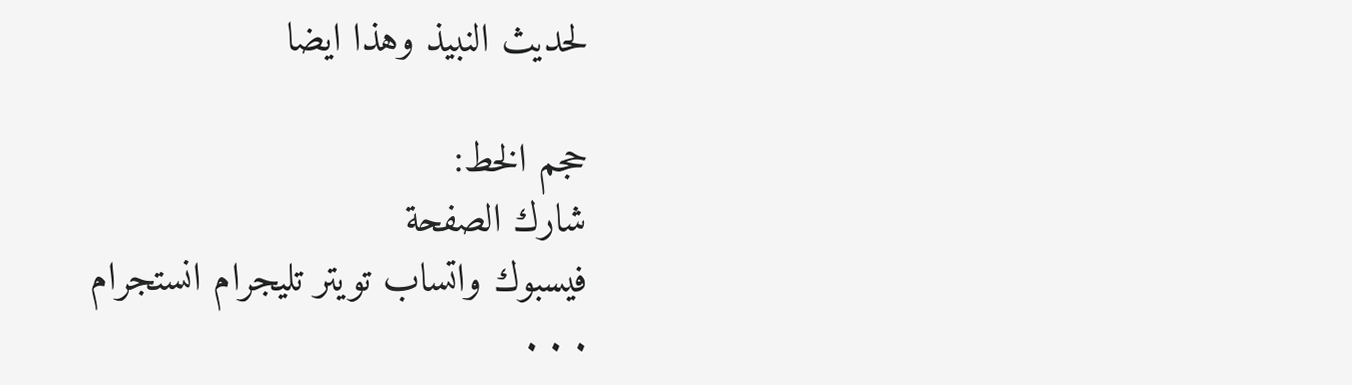لحديث النبيذ وهذا ايضا

حجم الخط:
شارك الصفحة
فيسبوك واتساب تويتر تليجرام انستجرام
. . .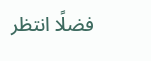فضلًا انتظر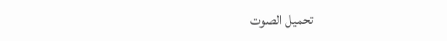تحميل الصوت